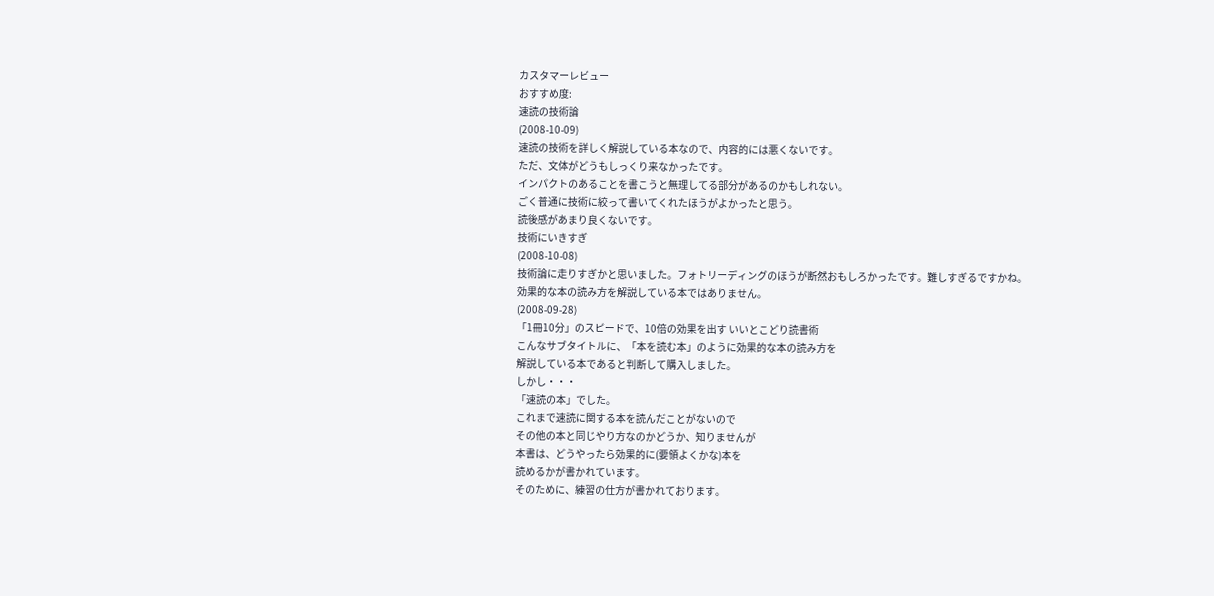カスタマーレビュー
おすすめ度:
速読の技術論
(2008-10-09)
速読の技術を詳しく解説している本なので、内容的には悪くないです。
ただ、文体がどうもしっくり来なかったです。
インパクトのあることを書こうと無理してる部分があるのかもしれない。
ごく普通に技術に絞って書いてくれたほうがよかったと思う。
読後感があまり良くないです。
技術にいきすぎ
(2008-10-08)
技術論に走りすぎかと思いました。フォトリーディングのほうが断然おもしろかったです。難しすぎるですかね。
効果的な本の読み方を解説している本ではありません。
(2008-09-28)
「1冊10分」のスピードで、10倍の効果を出す いいとこどり読書術
こんなサブタイトルに、「本を読む本」のように効果的な本の読み方を
解説している本であると判断して購入しました。
しかし・・・
「速読の本」でした。
これまで速読に関する本を読んだことがないので
その他の本と同じやり方なのかどうか、知りませんが
本書は、どうやったら効果的に(要領よくかな)本を
読めるかが書かれています。
そのために、練習の仕方が書かれております。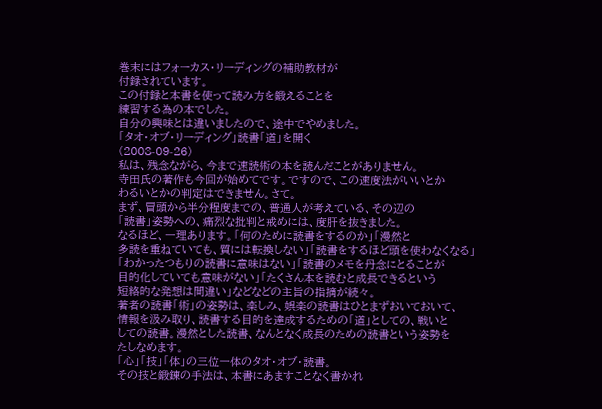巻末にはフォーカス・リーディングの補助教材が
付録されています。
この付録と本書を使って読み方を鍛えることを
練習する為の本でした。
自分の興味とは違いましたので、途中でやめました。
「タオ・オブ・リーディング」読書「道」を開く
(2008-09-26)
私は、残念ながら、今まで速読術の本を読んだことがありません。
寺田氏の著作も今回が始めてです。ですので、この速度法がいいとか
わるいとかの判定はできません。さて。
まず、冒頭から半分程度までの、普通人が考えている、その辺の
「読書」姿勢への、痛烈な批判と戒めには、度肝を抜きました。
なるほど、一理あります。「何のために読書をするのか」「漫然と
多読を重ねていても、質には転換しない」「読書をするほど頭を使わなくなる」
「わかったつもりの読書に意味はない」「読書のメモを丹念にとることが
目的化していても意味がない」「たくさん本を読むと成長できるという
短絡的な発想は間違い」などなどの主旨の指摘が続々。
著者の読書「術」の姿勢は、楽しみ、娯楽の読書はひとまずおいておいて、
情報を汲み取り、読書する目的を達成するための「道」としての、戦いと
しての読書。漫然とした読書、なんとなく成長のための読書という姿勢を
たしなめます。
「心」「技」「体」の三位一体のタオ・オブ・読書。
その技と鍛錬の手法は、本書にあますことなく書かれ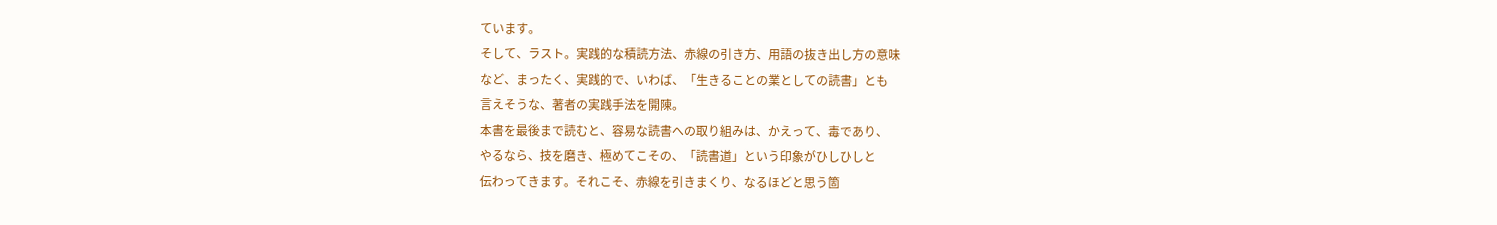ています。
そして、ラスト。実践的な積読方法、赤線の引き方、用語の抜き出し方の意味
など、まったく、実践的で、いわば、「生きることの業としての読書」とも
言えそうな、著者の実践手法を開陳。
本書を最後まで読むと、容易な読書への取り組みは、かえって、毒であり、
やるなら、技を磨き、極めてこその、「読書道」という印象がひしひしと
伝わってきます。それこそ、赤線を引きまくり、なるほどと思う箇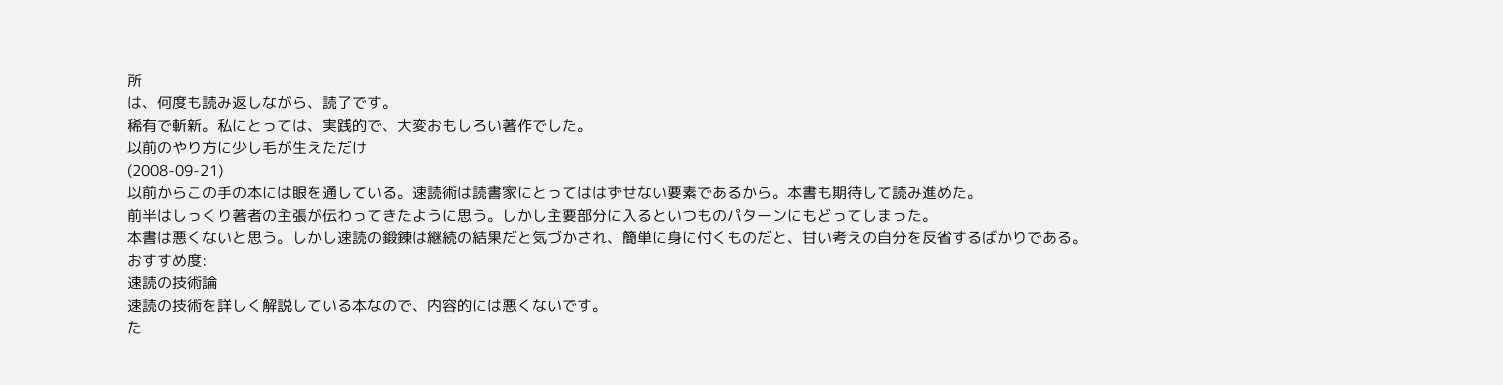所
は、何度も読み返しながら、読了です。
稀有で斬新。私にとっては、実践的で、大変おもしろい著作でした。
以前のやり方に少し毛が生えただけ
(2008-09-21)
以前からこの手の本には眼を通している。速読術は読書家にとってははずせない要素であるから。本書も期待して読み進めた。
前半はしっくり著者の主張が伝わってきたように思う。しかし主要部分に入るといつものパターンにもどってしまった。
本書は悪くないと思う。しかし速読の鍛錬は継続の結果だと気づかされ、簡単に身に付くものだと、甘い考えの自分を反省するばかりである。
おすすめ度:
速読の技術論
速読の技術を詳しく解説している本なので、内容的には悪くないです。
た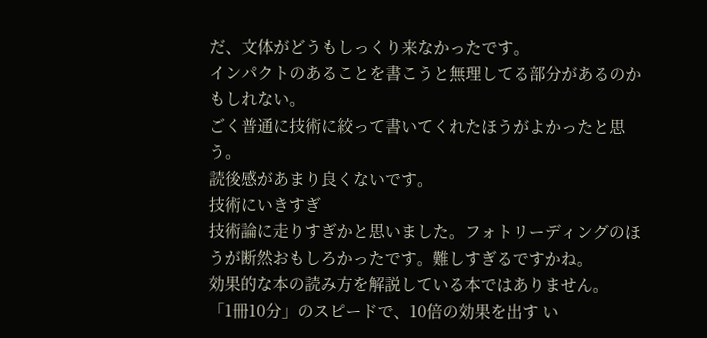だ、文体がどうもしっくり来なかったです。
インパクトのあることを書こうと無理してる部分があるのかもしれない。
ごく普通に技術に絞って書いてくれたほうがよかったと思う。
読後感があまり良くないです。
技術にいきすぎ
技術論に走りすぎかと思いました。フォトリーディングのほうが断然おもしろかったです。難しすぎるですかね。
効果的な本の読み方を解説している本ではありません。
「1冊10分」のスピードで、10倍の効果を出す い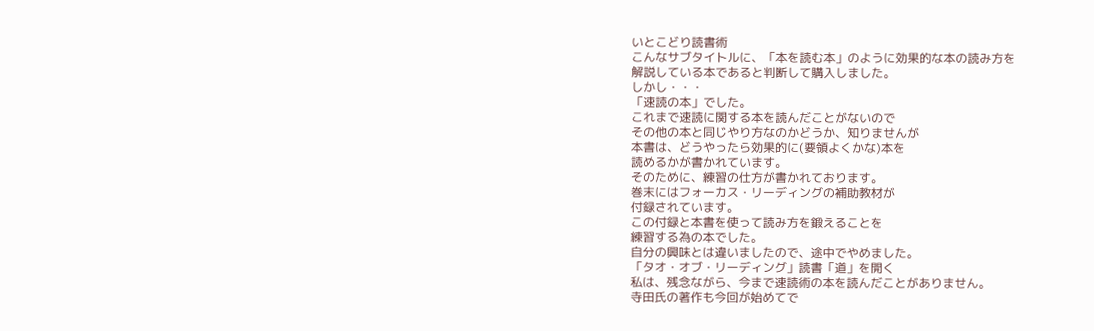いとこどり読書術
こんなサブタイトルに、「本を読む本」のように効果的な本の読み方を
解説している本であると判断して購入しました。
しかし・・・
「速読の本」でした。
これまで速読に関する本を読んだことがないので
その他の本と同じやり方なのかどうか、知りませんが
本書は、どうやったら効果的に(要領よくかな)本を
読めるかが書かれています。
そのために、練習の仕方が書かれております。
巻末にはフォーカス・リーディングの補助教材が
付録されています。
この付録と本書を使って読み方を鍛えることを
練習する為の本でした。
自分の興味とは違いましたので、途中でやめました。
「タオ・オブ・リーディング」読書「道」を開く
私は、残念ながら、今まで速読術の本を読んだことがありません。
寺田氏の著作も今回が始めてで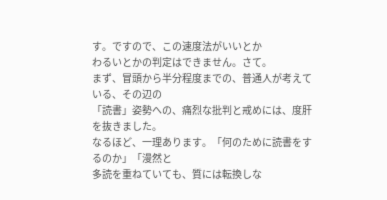す。ですので、この速度法がいいとか
わるいとかの判定はできません。さて。
まず、冒頭から半分程度までの、普通人が考えている、その辺の
「読書」姿勢への、痛烈な批判と戒めには、度肝を抜きました。
なるほど、一理あります。「何のために読書をするのか」「漫然と
多読を重ねていても、質には転換しな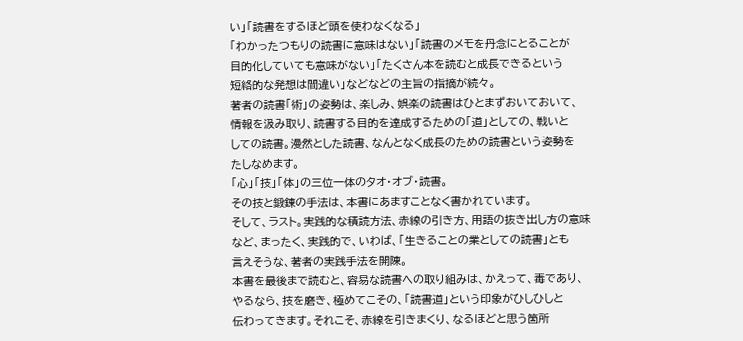い」「読書をするほど頭を使わなくなる」
「わかったつもりの読書に意味はない」「読書のメモを丹念にとることが
目的化していても意味がない」「たくさん本を読むと成長できるという
短絡的な発想は間違い」などなどの主旨の指摘が続々。
著者の読書「術」の姿勢は、楽しみ、娯楽の読書はひとまずおいておいて、
情報を汲み取り、読書する目的を達成するための「道」としての、戦いと
しての読書。漫然とした読書、なんとなく成長のための読書という姿勢を
たしなめます。
「心」「技」「体」の三位一体のタオ・オブ・読書。
その技と鍛錬の手法は、本書にあますことなく書かれています。
そして、ラスト。実践的な積読方法、赤線の引き方、用語の抜き出し方の意味
など、まったく、実践的で、いわば、「生きることの業としての読書」とも
言えそうな、著者の実践手法を開陳。
本書を最後まで読むと、容易な読書への取り組みは、かえって、毒であり、
やるなら、技を磨き、極めてこその、「読書道」という印象がひしひしと
伝わってきます。それこそ、赤線を引きまくり、なるほどと思う箇所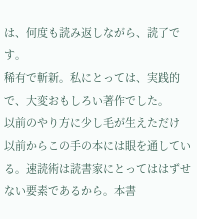は、何度も読み返しながら、読了です。
稀有で斬新。私にとっては、実践的で、大変おもしろい著作でした。
以前のやり方に少し毛が生えただけ
以前からこの手の本には眼を通している。速読術は読書家にとってははずせない要素であるから。本書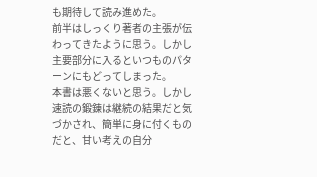も期待して読み進めた。
前半はしっくり著者の主張が伝わってきたように思う。しかし主要部分に入るといつものパターンにもどってしまった。
本書は悪くないと思う。しかし速読の鍛錬は継続の結果だと気づかされ、簡単に身に付くものだと、甘い考えの自分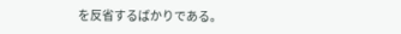を反省するばかりである。